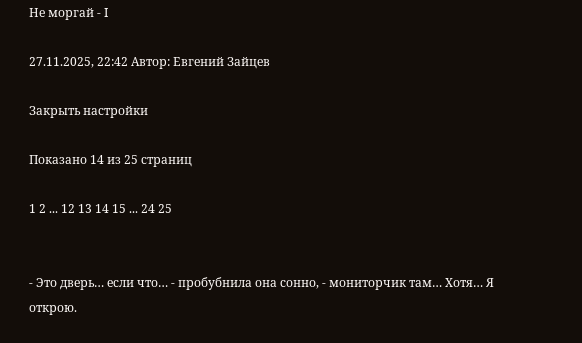Не моргай - I

27.11.2025, 22:42 Автор: Евгений Зайцев

Закрыть настройки

Показано 14 из 25 страниц

1 2 ... 12 13 14 15 ... 24 25


- Это дверь… если что… - пробубнила она сонно, - мониторчик там… Хотя… Я открою.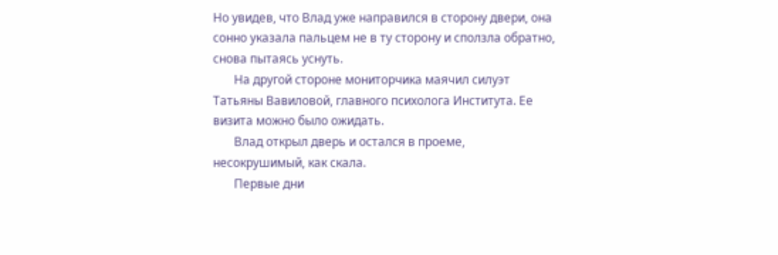Но увидев, что Влад уже направился в сторону двери, она сонно указала пальцем не в ту сторону и сползла обратно, снова пытаясь уснуть.
       На другой стороне мониторчика маячил силуэт Татьяны Вавиловой, главного психолога Института. Ее визита можно было ожидать.
       Влад открыл дверь и остался в проеме, несокрушимый, как скала.
       Первые дни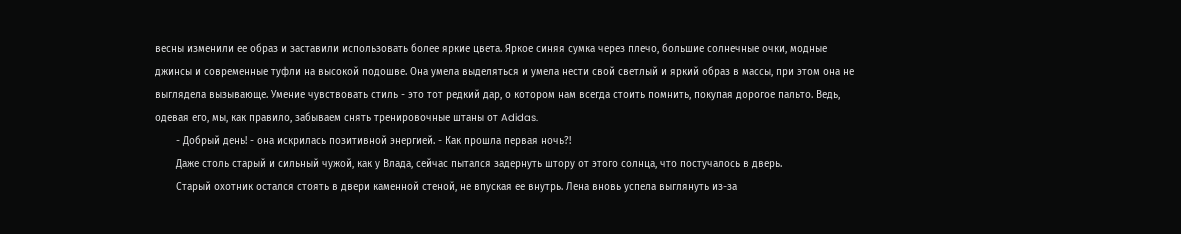весны изменили ее образ и заставили использовать более яркие цвета. Яркое синяя сумка через плечо, большие солнечные очки, модные джинсы и современные туфли на высокой подошве. Она умела выделяться и умела нести свой светлый и яркий образ в массы, при этом она не выглядела вызывающе. Умение чувствовать стиль - это тот редкий дар, о котором нам всегда стоить помнить, покупая дорогое пальто. Ведь, одевая его, мы, как правило, забываем снять тренировочные штаны от Adidas.
       - Добрый день! - она искрилась позитивной энергией. - Как прошла первая ночь?!
       Даже столь старый и сильный чужой, как у Влада, сейчас пытался задернуть штору от этого солнца, что постучалось в дверь.
       Старый охотник остался стоять в двери каменной стеной, не впуская ее внутрь. Лена вновь успела выглянуть из-за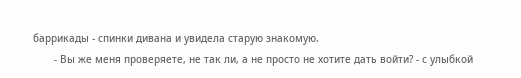баррикады - спинки дивана и увидела старую знакомую.
       - Вы же меня проверяете, не так ли, а не просто не хотите дать войти? - с улыбкой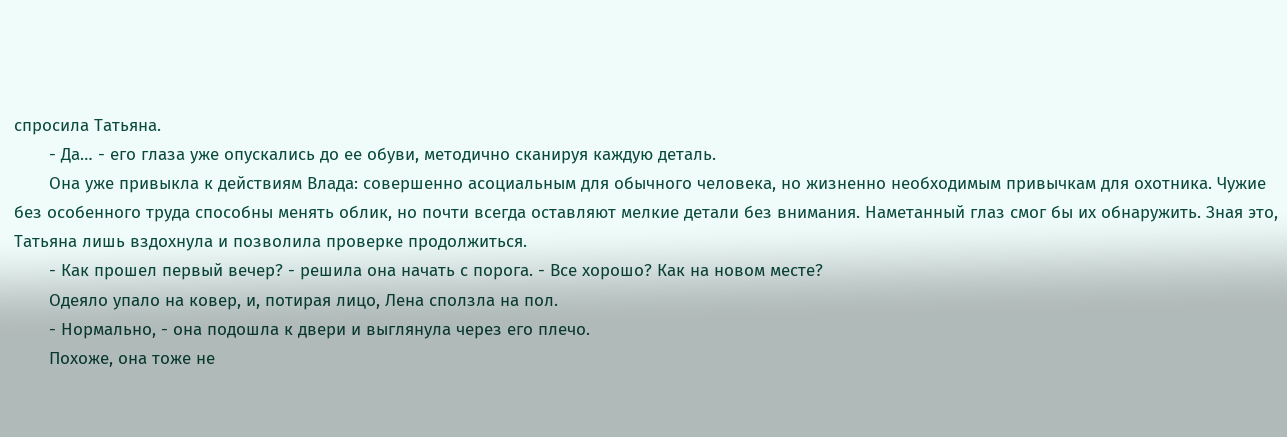спросила Татьяна.
       - Да… - его глаза уже опускались до ее обуви, методично сканируя каждую деталь.
       Она уже привыкла к действиям Влада: совершенно асоциальным для обычного человека, но жизненно необходимым привычкам для охотника. Чужие без особенного труда способны менять облик, но почти всегда оставляют мелкие детали без внимания. Наметанный глаз смог бы их обнаружить. Зная это, Татьяна лишь вздохнула и позволила проверке продолжиться.
       - Как прошел первый вечер? - решила она начать с порога. - Все хорошо? Как на новом месте?
       Одеяло упало на ковер, и, потирая лицо, Лена сползла на пол.
       - Нормально, - она подошла к двери и выглянула через его плечо.
       Похоже, она тоже не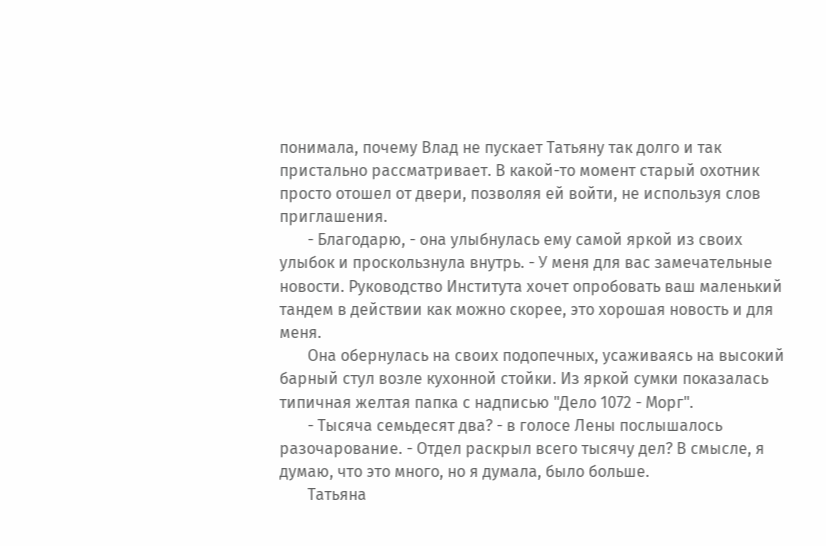понимала, почему Влад не пускает Татьяну так долго и так пристально рассматривает. В какой-то момент старый охотник просто отошел от двери, позволяя ей войти, не используя слов приглашения.
       - Благодарю, - она улыбнулась ему самой яркой из своих улыбок и проскользнула внутрь. - У меня для вас замечательные новости. Руководство Института хочет опробовать ваш маленький тандем в действии как можно скорее, это хорошая новость и для меня.
       Она обернулась на своих подопечных, усаживаясь на высокий барный стул возле кухонной стойки. Из яркой сумки показалась типичная желтая папка с надписью "Дело 1072 - Морг".
       - Тысяча семьдесят два? - в голосе Лены послышалось разочарование. - Отдел раскрыл всего тысячу дел? В смысле, я думаю, что это много, но я думала, было больше.
       Татьяна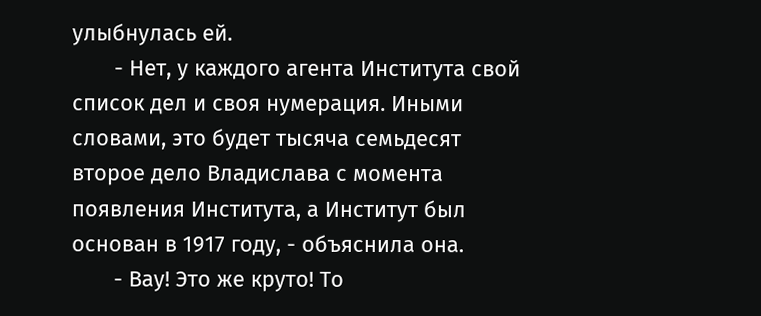улыбнулась ей.
       - Нет, у каждого агента Института свой список дел и своя нумерация. Иными словами, это будет тысяча семьдесят второе дело Владислава с момента появления Института, а Институт был основан в 1917 году, - объяснила она.
       - Вау! Это же круто! То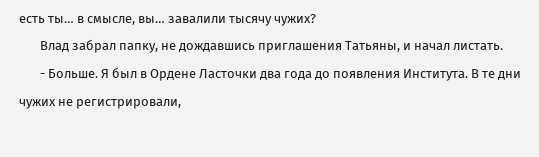есть ты… в смысле, вы… завалили тысячу чужих?
       Влад забрал папку, не дождавшись приглашения Татьяны, и начал листать.
       - Больше. Я был в Ордене Ласточки два года до появления Института. В те дни чужих не регистрировали,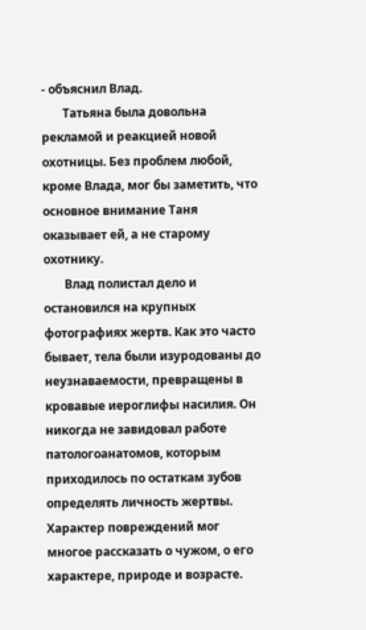- объяснил Влад.
       Татьяна была довольна рекламой и реакцией новой охотницы. Без проблем любой, кроме Влада, мог бы заметить, что основное внимание Таня оказывает ей, а не старому охотнику.
       Влад полистал дело и остановился на крупных фотографиях жертв. Как это часто бывает, тела были изуродованы до неузнаваемости, превращены в кровавые иероглифы насилия. Он никогда не завидовал работе патологоанатомов, которым приходилось по остаткам зубов определять личность жертвы. Характер повреждений мог многое рассказать о чужом, о его характере, природе и возрасте.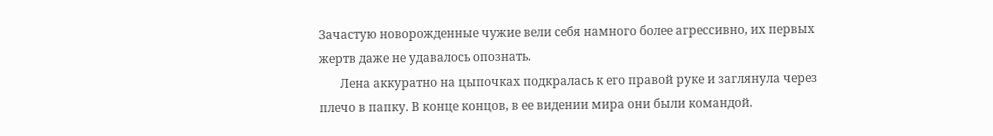Зачастую новорожденные чужие вели себя намного более агрессивно, их первых жертв даже не удавалось опознать.
       Лена аккуратно на цыпочках подкралась к его правой руке и заглянула через плечо в папку. В конце концов, в ее видении мира они были командой.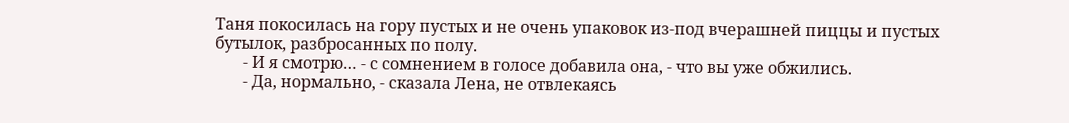Таня покосилась на гору пустых и не очень упаковок из-под вчерашней пиццы и пустых бутылок, разбросанных по полу.
       - И я смотрю… - с сомнением в голосе добавила она, - что вы уже обжились.
       - Да, нормально, - сказала Лена, не отвлекаясь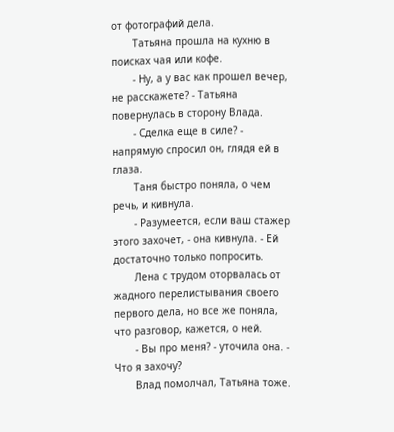от фотографий дела.
       Татьяна прошла на кухню в поисках чая или кофе.
       - Ну, а у вас как прошел вечер, не расскажете? - Татьяна повернулась в сторону Влада.
       - Сделка еще в силе? - напрямую спросил он, глядя ей в глаза.
       Таня быстро поняла, о чем речь, и кивнула.
       - Разумеется, если ваш стажер этого захочет, - она кивнула. - Ей достаточно только попросить.
       Лена с трудом оторвалась от жадного перелистывания своего первого дела, но все же поняла, что разговор, кажется, о ней.
       - Вы про меня? - уточила она. - Что я захочу?
       Влад помолчал, Татьяна тоже.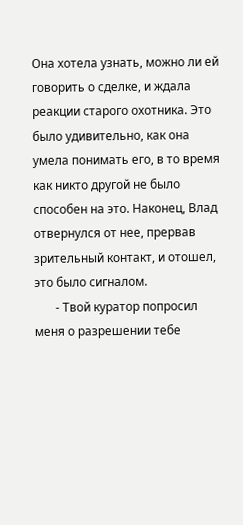Она хотела узнать, можно ли ей говорить о сделке, и ждала реакции старого охотника. Это было удивительно, как она умела понимать его, в то время как никто другой не было способен на это. Наконец, Влад отвернулся от нее, прервав зрительный контакт, и отошел, это было сигналом.
       - Твой куратор попросил меня о разрешении тебе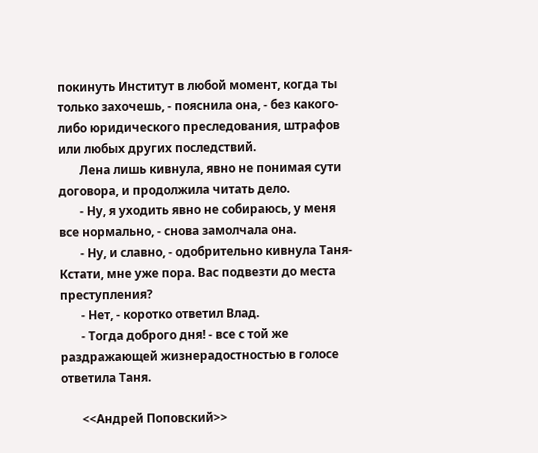покинуть Институт в любой момент, когда ты только захочешь, - пояснила она, - без какого-либо юридического преследования, штрафов или любых других последствий.
       Лена лишь кивнула, явно не понимая сути договора, и продолжила читать дело.
       - Ну, я уходить явно не собираюсь, у меня все нормально, - снова замолчала она.
       - Ну, и славно, - одобрительно кивнула Таня- Кстати, мне уже пора. Вас подвезти до места преступления?
       - Нет, - коротко ответил Влад.
       - Тогда доброго дня! - все с той же раздражающей жизнерадостностью в голосе ответила Таня.

       <<Андрей Поповский>>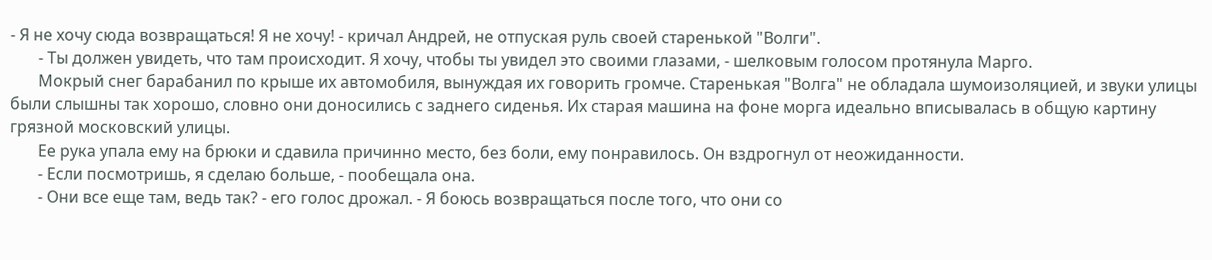- Я не хочу сюда возвращаться! Я не хочу! - кричал Андрей, не отпуская руль своей старенькой "Волги".
       - Ты должен увидеть, что там происходит. Я хочу, чтобы ты увидел это своими глазами, - шелковым голосом протянула Марго.
       Мокрый снег барабанил по крыше их автомобиля, вынуждая их говорить громче. Старенькая "Волга" не обладала шумоизоляцией, и звуки улицы были слышны так хорошо, словно они доносились с заднего сиденья. Их старая машина на фоне морга идеально вписывалась в общую картину грязной московский улицы.
       Ее рука упала ему на брюки и сдавила причинно место, без боли, ему понравилось. Он вздрогнул от неожиданности.
       - Если посмотришь, я сделаю больше, - пообещала она.
       - Они все еще там, ведь так? - его голос дрожал. - Я боюсь возвращаться после того, что они со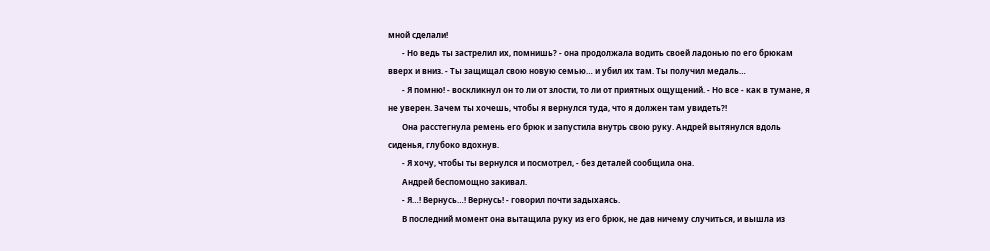мной сделали!
       - Но ведь ты застрелил их, помнишь? - она продолжала водить своей ладонью по его брюкам вверх и вниз. - Ты защищал свою новую семью… и убил их там. Ты получил медаль…
       - Я помню! - воскликнул он то ли от злости, то ли от приятных ощущений. - Но все - как в тумане, я не уверен. Зачем ты хочешь, чтобы я вернулся туда, что я должен там увидеть?!
       Она расстегнула ремень его брюк и запустила внутрь свою руку. Андрей вытянулся вдоль сиденья, глубоко вдохнув.
       - Я хочу, чтобы ты вернулся и посмотрел, - без деталей сообщила она.
       Андрей беспомощно закивал.
       - Я…! Вернусь…! Вернусь! - говорил почти задыхаясь.
       В последний момент она вытащила руку из его брюк, не дав ничему случиться, и вышла из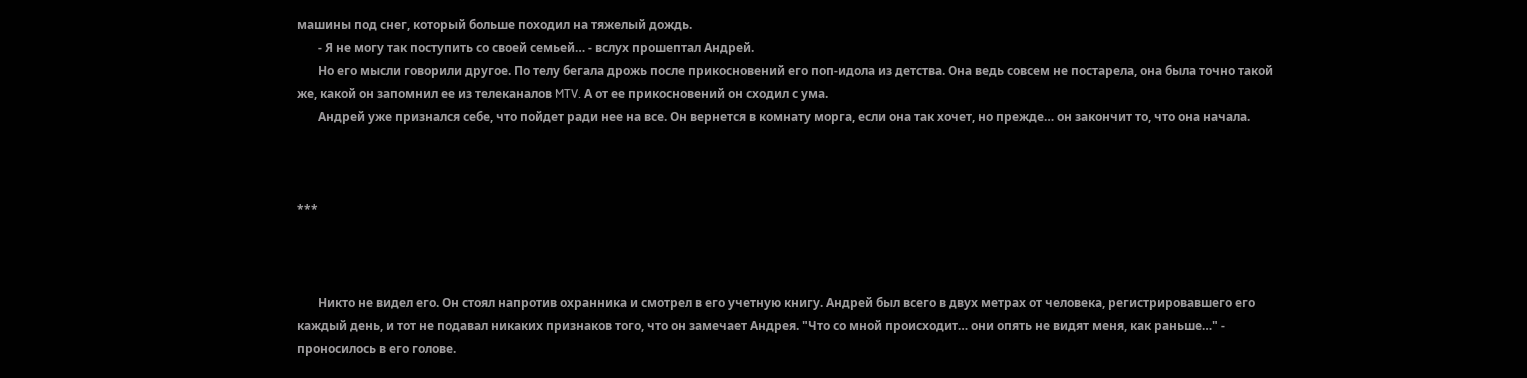машины под снег, который больше походил на тяжелый дождь.
       - Я не могу так поступить со своей семьей… - вслух прошептал Андрей.
       Но его мысли говорили другое. По телу бегала дрожь после прикосновений его поп-идола из детства. Она ведь совсем не постарела, она была точно такой же, какой он запомнил ее из телеканалов MTV. А от ее прикосновений он сходил с ума.
       Андрей уже признался себе, что пойдет ради нее на все. Он вернется в комнату морга, если она так хочет, но прежде… он закончит то, что она начала.



***



       Никто не видел его. Он стоял напротив охранника и смотрел в его учетную книгу. Андрей был всего в двух метрах от человека, регистрировавшего его каждый день, и тот не подавал никаких признаков того, что он замечает Андрея. "Что со мной происходит… они опять не видят меня, как раньше…" - проносилось в его голове.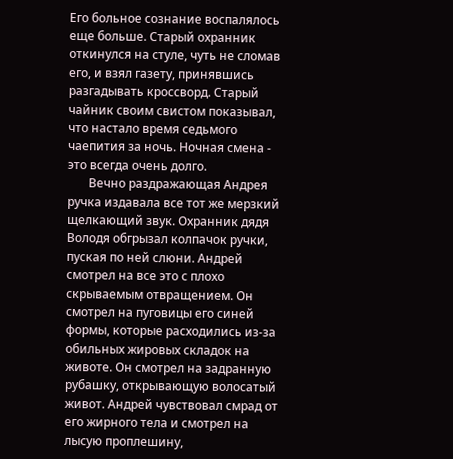Его больное сознание воспалялось еще больше. Старый охранник откинулся на стуле, чуть не сломав его, и взял газету, принявшись разгадывать кроссворд. Старый чайник своим свистом показывал, что настало время седьмого чаепития за ночь. Ночная смена - это всегда очень долго.
       Вечно раздражающая Андрея ручка издавала все тот же мерзкий щелкающий звук. Охранник дядя Володя обгрызал колпачок ручки, пуская по ней слюни. Андрей смотрел на все это с плохо скрываемым отвращением. Он смотрел на пуговицы его синей формы, которые расходились из-за обильных жировых складок на животе. Он смотрел на задранную рубашку, открывающую волосатый живот. Андрей чувствовал смрад от его жирного тела и смотрел на лысую проплешину,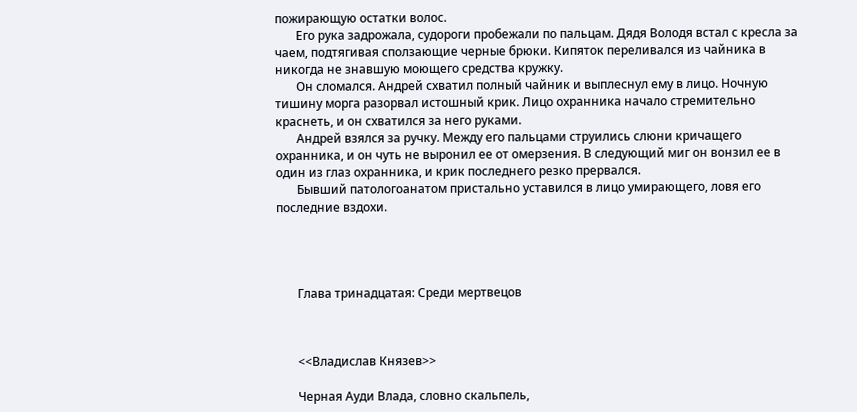пожирающую остатки волос.
       Его рука задрожала, судороги пробежали по пальцам. Дядя Володя встал с кресла за чаем, подтягивая сползающие черные брюки. Кипяток переливался из чайника в никогда не знавшую моющего средства кружку.
       Он сломался. Андрей схватил полный чайник и выплеснул ему в лицо. Ночную тишину морга разорвал истошный крик. Лицо охранника начало стремительно краснеть, и он схватился за него руками.
       Андрей взялся за ручку. Между его пальцами струились слюни кричащего охранника, и он чуть не выронил ее от омерзения. В следующий миг он вонзил ее в один из глаз охранника, и крик последнего резко прервался.
       Бывший патологоанатом пристально уставился в лицо умирающего, ловя его последние вздохи.




       Глава тринадцатая: Среди мертвецов



       <<Владислав Князев>>

       Черная Ауди Влада, словно скальпель,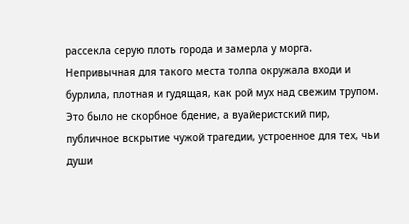рассекла серую плоть города и замерла у морга. Непривычная для такого места толпа окружала входи и бурлила, плотная и гудящая, как рой мух над свежим трупом. Это было не скорбное бдение, а вуайеристский пир, публичное вскрытие чужой трагедии, устроенное для тех, чьи души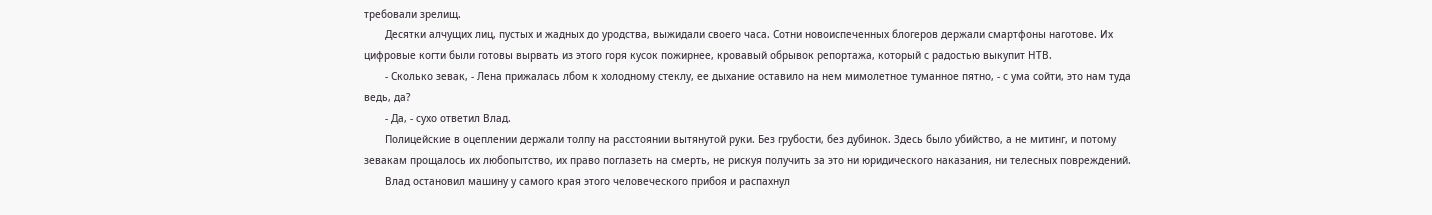требовали зрелищ.
       Десятки алчущих лиц, пустых и жадных до уродства, выжидали своего часа. Сотни новоиспеченных блогеров держали смартфоны наготове. Их цифровые когти были готовы вырвать из этого горя кусок пожирнее, кровавый обрывок репортажа, который с радостью выкупит НТВ.
       - Сколько зевак, - Лена прижалась лбом к холодному стеклу, ее дыхание оставило на нем мимолетное туманное пятно, - с ума сойти, это нам туда ведь, да?
       - Да, - сухо ответил Влад.
       Полицейские в оцеплении держали толпу на расстоянии вытянутой руки. Без грубости, без дубинок. Здесь было убийство, а не митинг, и потому зевакам прощалось их любопытство, их право поглазеть на смерть, не рискуя получить за это ни юридического наказания, ни телесных повреждений.
       Влад остановил машину у самого края этого человеческого прибоя и распахнул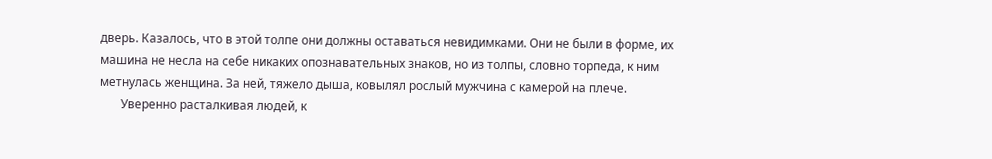дверь. Казалось, что в этой толпе они должны оставаться невидимками. Они не были в форме, их машина не несла на себе никаких опознавательных знаков, но из толпы, словно торпеда, к ним метнулась женщина. За ней, тяжело дыша, ковылял рослый мужчина с камерой на плече.
       Уверенно расталкивая людей, к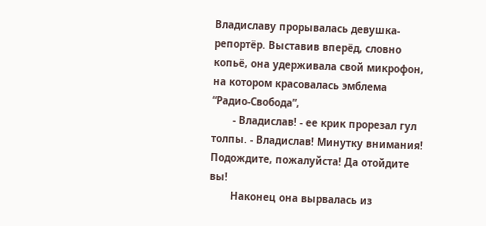Владиславу прорывалась девушка-репортёр. Выставив вперёд, словно копьё, она удерживала свой микрофон, на котором красовалась эмблема “Радио-Свобода”,
       - Владислав! - ее крик прорезал гул толпы. - Владислав! Минутку внимания! Подождите, пожалуйста! Да отойдите вы!
       Наконец она вырвалась из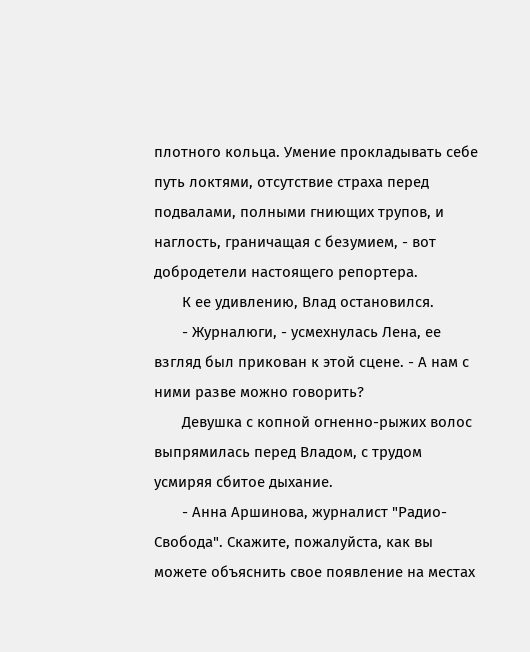плотного кольца. Умение прокладывать себе путь локтями, отсутствие страха перед подвалами, полными гниющих трупов, и наглость, граничащая с безумием, - вот добродетели настоящего репортера.
       К ее удивлению, Влад остановился.
       - Журналюги, - усмехнулась Лена, ее взгляд был прикован к этой сцене. - А нам с ними разве можно говорить?
       Девушка с копной огненно-рыжих волос выпрямилась перед Владом, с трудом усмиряя сбитое дыхание.
       - Анна Аршинова, журналист "Радио-Свобода". Скажите, пожалуйста, как вы можете объяснить свое появление на местах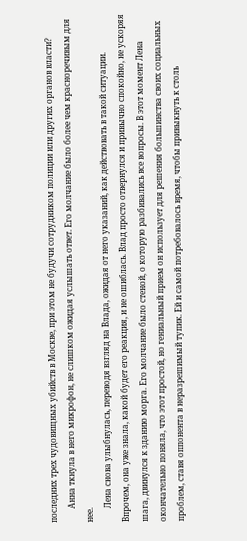последних трех чудовищных убийств в Москве, при этом не будучи сотрудником полиции или других органов власти?
       Анна ткнула в него микрофон, не слишком ожидая услышать ответ. Его молчание было более чем красноречивым для нее.
       Лена снова улыбнулась, переводя взгляд на Влада, ожидая от него указаний, как действовать в такой ситуации. Впрочем, она уже знала, какой будет его реакция, и не ошиблась. Влад просто отвернулся и привычно спокойно, не ускоряя шага, двинулся к зданию морга. Его молчание было стеной, о которую разбивались все вопросы. В этот момент Лена окончательно поняла, что этот простой, но гениальный прием он использует для решения большинства своих социальных проблем, ставя оппонента в неразрешимый тупик. Ей и самой потребовалось время, чтобы привыкнуть к столь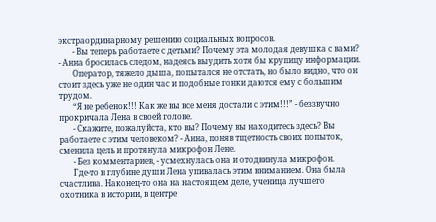экстраординарному решению социальных вопросов.
       - Вы теперь работаете с детьми? Почему эта молодая девушка с вами? - Анна бросилась следом, надеясь выудить хотя бы крупицу информации.
       Оператор, тяжело дыша, попытался не отстать, но было видно, что он стоит здесь уже не один час и подобные гонки даются ему с большим трудом.
       “Я не ребенок!!! Как же вы все меня достали с этим!!!” - беззвучно прокричала Лена в своей голове.
       - Скажите, пожалуйста, кто вы? Почему вы находитесь здесь? Вы работаете с этим человеком? - Анна, поняв тщетность своих попыток, сменила цель и протянула микрофон Лене.
       - Без комментариев, - усмехнулась она и отодвинула микрофон.
       Где-то в глубине души Лена упивалась этим вниманием. Она была счастлива. Наконец-то она на настоящем деле, ученица лучшего охотника в истории, в центре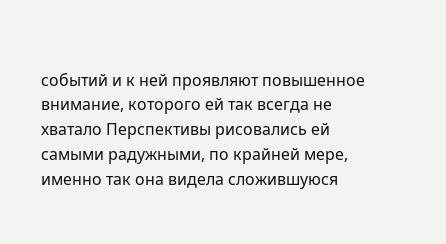событий и к ней проявляют повышенное внимание, которого ей так всегда не хватало Перспективы рисовались ей самыми радужными, по крайней мере, именно так она видела сложившуюся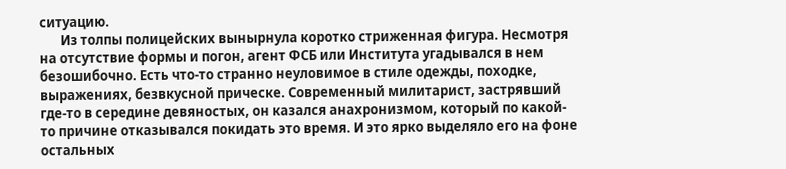ситуацию.
       Из толпы полицейских вынырнула коротко стриженная фигура. Несмотря на отсутствие формы и погон, агент ФСБ или Института угадывался в нем безошибочно. Есть что-то странно неуловимое в стиле одежды, походке, выражениях, безвкусной прическе. Современный милитарист, застрявший где-то в середине девяностых, он казался анахронизмом, который по какой-то причине отказывался покидать это время. И это ярко выделяло его на фоне остальных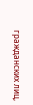гражданских лиц,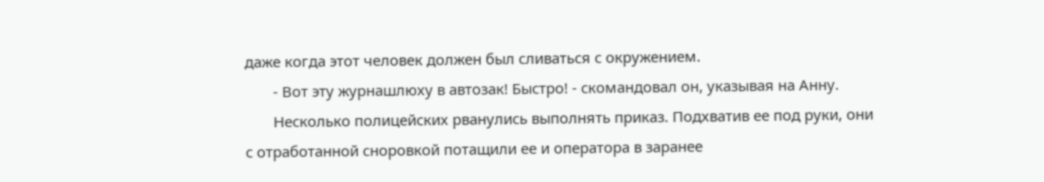даже когда этот человек должен был сливаться с окружением.
       - Вот эту журнашлюху в автозак! Быстро! - скомандовал он, указывая на Анну.
       Несколько полицейских рванулись выполнять приказ. Подхватив ее под руки, они с отработанной сноровкой потащили ее и оператора в заранее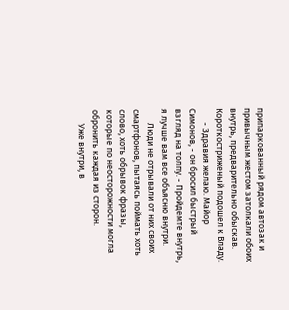припаркованный рядом автозак и привычным жестом затолкали обоих внутрь, предварительно обыскав. Короткостриженый подошел к Владу.
       - Здравия желаю. Майор Симонов, - он бросил быстрый взгляд на толпу. - Пройдемте внутрь, я лучше вам все объясню внутри.
       Люди не отрывали от них своих смартфонов, пытаясь поймать хоть слово, хоть обрывок фразы, которые по неосторожности могла обронить каждая из сторон.
       Уже внутри, в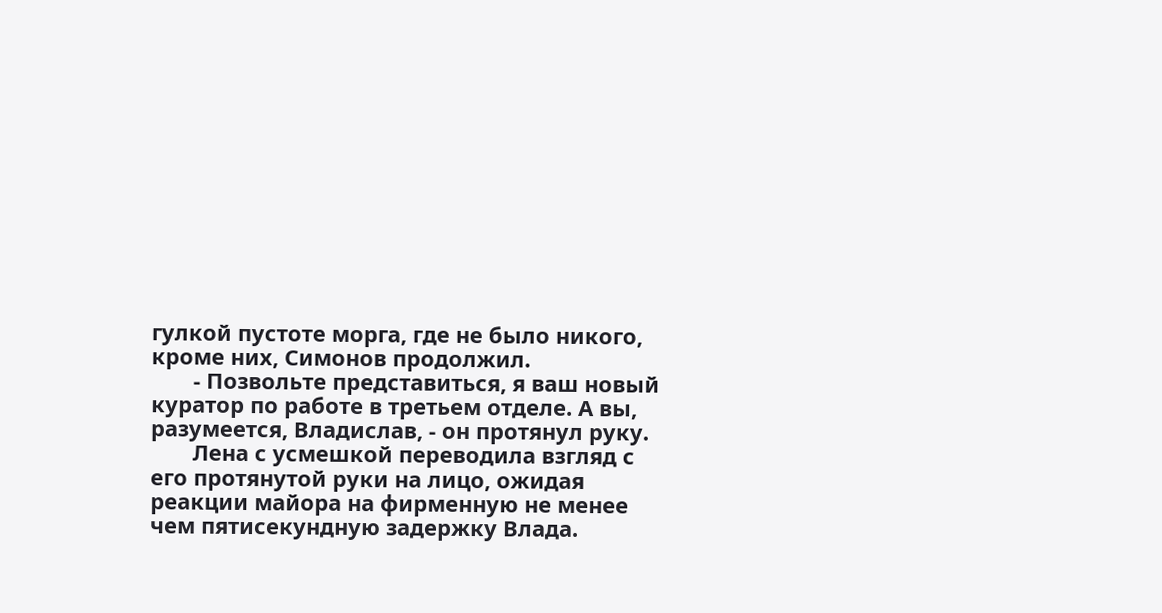гулкой пустоте морга, где не было никого, кроме них, Симонов продолжил.
       - Позвольте представиться, я ваш новый куратор по работе в третьем отделе. А вы, разумеется, Владислав, - он протянул руку.
       Лена с усмешкой переводила взгляд с его протянутой руки на лицо, ожидая реакции майора на фирменную не менее чем пятисекундную задержку Влада.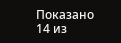Показано 14 из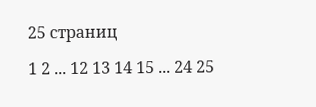25 страниц

1 2 ... 12 13 14 15 ... 24 25